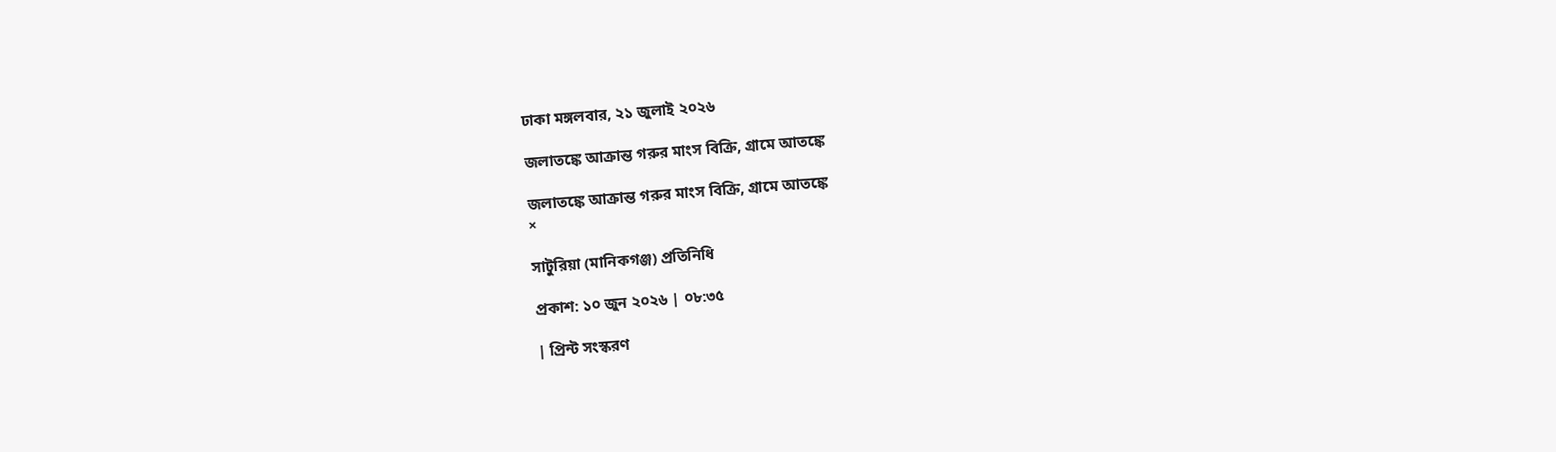ঢাকা মঙ্গলবার, ২১ জুলাই ২০২৬

জলাতঙ্কে আক্রান্ত গরুর মাংস বিক্রি, গ্রামে আতঙ্কে

জলাতঙ্কে আক্রান্ত গরুর মাংস বিক্রি, গ্রামে আতঙ্কে
×

সাটুরিয়া (মানিকগঞ্জ) প্রতিনিধি

প্রকাশ: ১০ জুন ২০২৬ | ০৮:৩৫

| প্রিন্ট সংস্করণ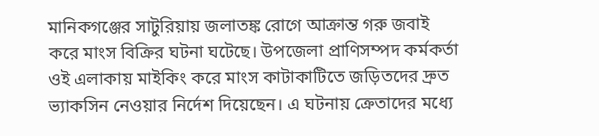মানিকগঞ্জের সাটুরিয়ায় জলাতঙ্ক রোগে আক্রান্ত গরু জবাই করে মাংস বিক্রির ঘটনা ঘটেছে। উপজেলা প্রাণিসম্পদ কর্মকর্তা ওই এলাকায় মাইকিং করে মাংস কাটাকাটিতে জড়িতদের দ্রুত ভ্যাকসিন নেওয়ার নির্দেশ দিয়েছেন। এ ঘটনায় ক্রেতাদের মধ্যে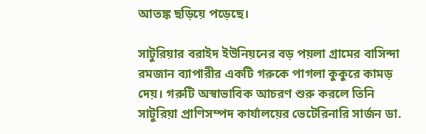আতঙ্ক ছড়িয়ে পড়েছে।

সাটুরিয়ার বরাইদ ইউনিয়নের বড় পয়লা গ্রামের বাসিন্দা রমজান ব্যাপারীর একটি গরুকে পাগলা কুকুরে কামড় দেয়। গরুটি অস্বাভাবিক আচরণ শুরু করলে তিনি সাটুরিয়া প্রাণিসম্পদ কার্যালয়ের ভেটেরিনারি সার্জন ডা.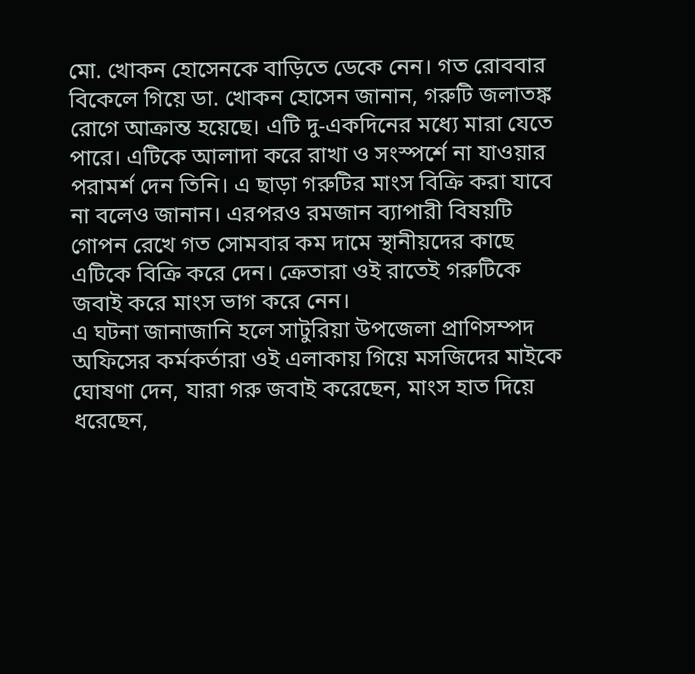মো. খোকন হোসেনকে বাড়িতে ডেকে নেন। গত রোববার বিকেলে গিয়ে ডা. খোকন হোসেন জানান, গরুটি জলাতঙ্ক রোগে আক্রান্ত হয়েছে। এটি দু-একদিনের মধ্যে মারা যেতে পারে। এটিকে আলাদা করে রাখা ও সংস্পর্শে না যাওয়ার পরামর্শ দেন তিনি। এ ছাড়া গরুটির মাংস বিক্রি করা যাবে না বলেও জানান। এরপরও রমজান ব্যাপারী বিষয়টি গোপন রেখে গত সোমবার কম দামে স্থানীয়দের কাছে এটিকে বিক্রি করে দেন। ক্রেতারা ওই রাতেই গরুটিকে জবাই করে মাংস ভাগ করে নেন।
এ ঘটনা জানাজানি হলে সাটুরিয়া উপজেলা প্রাণিসম্পদ অফিসের কর্মকর্তারা ওই এলাকায় গিয়ে মসজিদের মাইকে ঘোষণা দেন, যারা গরু জবাই করেছেন, মাংস হাত দিয়ে ধরেছেন,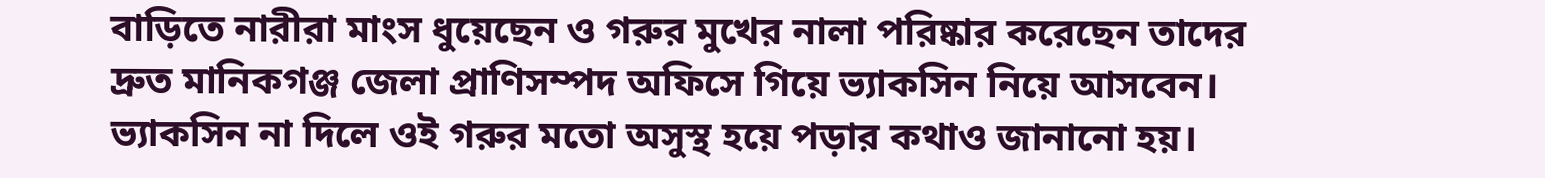বাড়িতে নারীরা মাংস ধুয়েছেন ও গরুর মুখের নালা পরিষ্কার করেছেন তাদের দ্রুত মানিকগঞ্জ জেলা প্রাণিসম্পদ অফিসে গিয়ে ভ্যাকসিন নিয়ে আসবেন। ভ্যাকসিন না দিলে ওই গরুর মতো অসুস্থ হয়ে পড়ার কথাও জানানো হয়।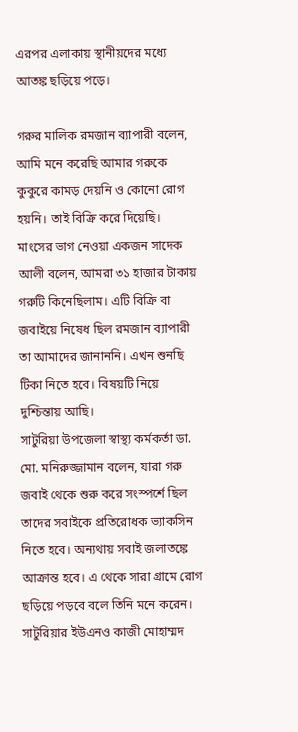এরপর এলাকায় স্থানীয়দের মধ্যে আতঙ্ক ছড়িয়ে পড়ে।

গরুর মালিক রমজান ব্যাপারী বলেন, আমি মনে করেছি আমার গরুকে কুকুরে কামড় দেয়নি ও কোনো রোগ হয়নি। তাই বিক্রি করে দিয়েছি।
মাংসের ভাগ নেওয়া একজন সাদেক আলী বলেন, আমরা ৩১ হাজার টাকায় গরুটি কিনেছিলাম। এটি বিক্রি বা জবাইয়ে নিষেধ ছিল রমজান ব্যাপারী তা আমাদের জানাননি। এখন শুনছি টিকা নিতে হবে। বিষয়টি নিয়ে দুশ্চিন্তায় আছি।
সাটুরিয়া উপজেলা স্বাস্থ্য কর্মকর্তা ডা. মো. মনিরুজ্জামান বলেন, যারা গরু জবাই থেকে শুরু করে সংস্পর্শে ছিল তাদের সবাইকে প্রতিরোধক ভ্যাকসিন নিতে হবে। অন্যথায় সবাই জলাতঙ্কে আক্রান্ত হবে। এ থেকে সারা গ্রামে রোগ ছড়িয়ে পড়বে বলে তিনি মনে করেন।
সাটুরিয়ার ইউএনও কাজী মোহাম্মদ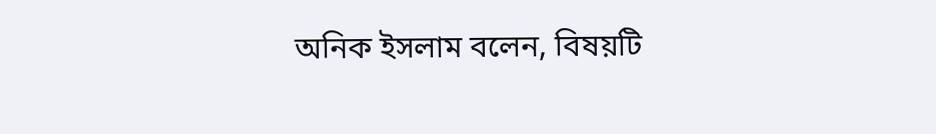অনিক ইসলাম বলেন, বিষয়টি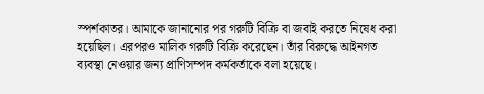স্পর্শকাতর। আমাকে জানানোর পর গরুটি বিক্রি বা জবাই করতে নিষেধ করা হয়েছিল। এরপরও মালিক গরুটি বিক্রি করেছেন। তাঁর বিরুদ্ধে আইনগত ব্যবস্থা নেওয়ার জন্য প্রাণিসম্পদ কর্মকর্তাকে বলা হয়েছে।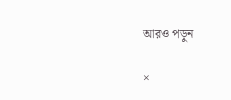আরও পড়ুন

×